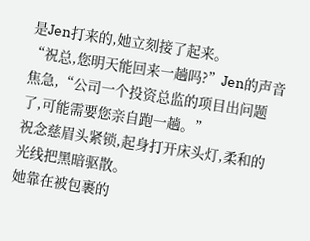是Jen打来的,她立刻接了起来。
“祝总,您明天能回来一趟吗?”Jen的声音焦急,“公司一个投资总监的项目出问题了,可能需要您亲自跑一趟。”
祝念慈眉头紧锁,起身打开床头灯,柔和的光线把黑暗驱散。
她靠在被包裹的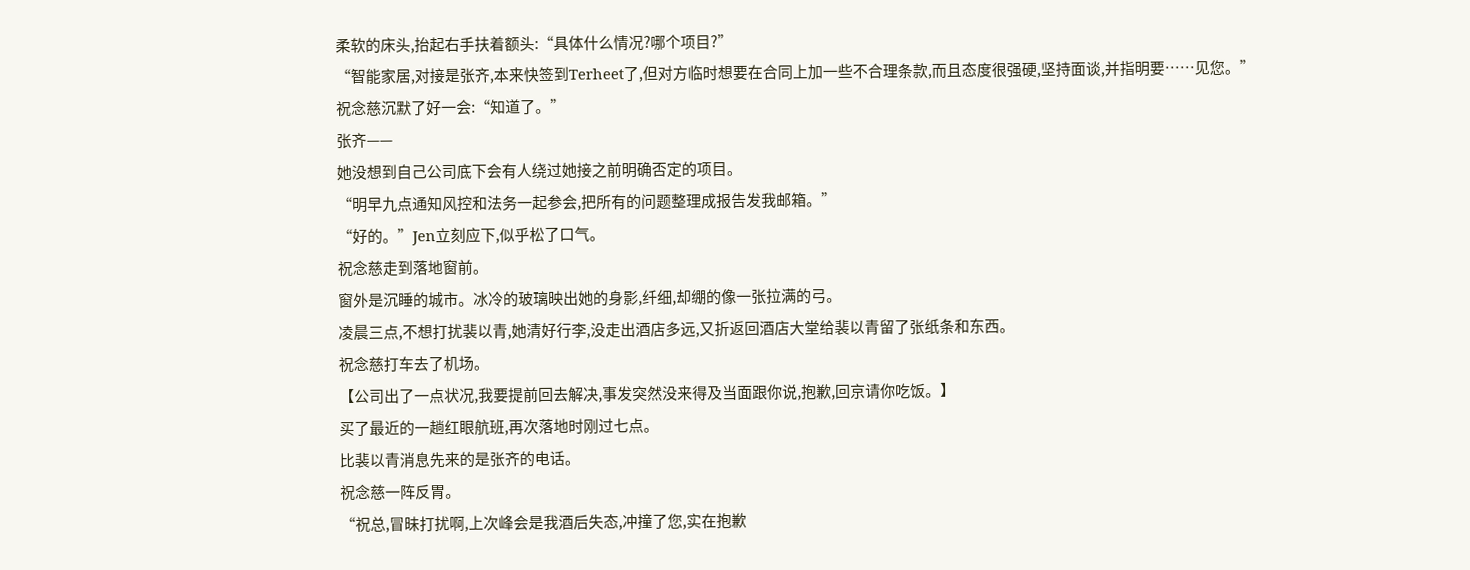柔软的床头,抬起右手扶着额头:“具体什么情况?哪个项目?”
“智能家居,对接是张齐,本来快签到Terheet了,但对方临时想要在合同上加一些不合理条款,而且态度很强硬,坚持面谈,并指明要……见您。”
祝念慈沉默了好一会:“知道了。”
张齐——
她没想到自己公司底下会有人绕过她接之前明确否定的项目。
“明早九点通知风控和法务一起参会,把所有的问题整理成报告发我邮箱。”
“好的。”Jen立刻应下,似乎松了口气。
祝念慈走到落地窗前。
窗外是沉睡的城市。冰冷的玻璃映出她的身影,纤细,却绷的像一张拉满的弓。
凌晨三点,不想打扰裴以青,她清好行李,没走出酒店多远,又折返回酒店大堂给裴以青留了张纸条和东西。
祝念慈打车去了机场。
【公司出了一点状况,我要提前回去解决,事发突然没来得及当面跟你说,抱歉,回京请你吃饭。】
买了最近的一趟红眼航班,再次落地时刚过七点。
比裴以青消息先来的是张齐的电话。
祝念慈一阵反胃。
“祝总,冒昧打扰啊,上次峰会是我酒后失态,冲撞了您,实在抱歉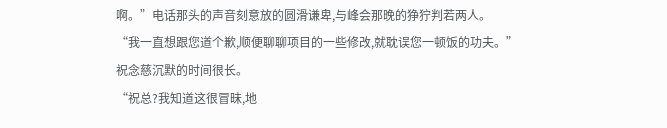啊。”电话那头的声音刻意放的圆滑谦卑,与峰会那晚的狰狞判若两人。
“我一直想跟您道个歉,顺便聊聊项目的一些修改,就耽误您一顿饭的功夫。”
祝念慈沉默的时间很长。
“祝总?我知道这很冒昧,地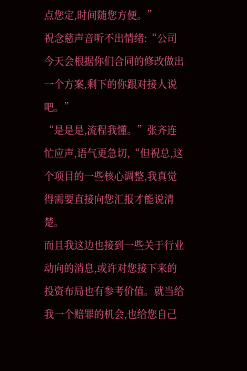点您定,时间随您方便。”
祝念慈声音听不出情绪:“公司今天会根据你们合同的修改做出一个方案,剩下的你跟对接人说吧。”
“是是是,流程我懂。”张齐连忙应声,语气更急切,“但祝总,这个项目的一些核心调整,我真觉得需要直接向您汇报才能说清楚。
而且我这边也接到一些关于行业动向的消息,或许对您接下来的投资布局也有参考价值。就当给我一个赔罪的机会,也给您自己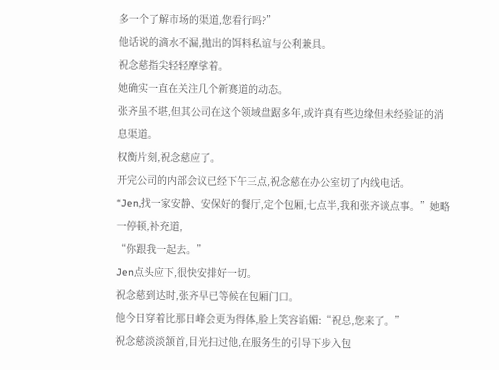多一个了解市场的渠道,您看行吗?”
他话说的滴水不漏,抛出的饵料私谊与公利兼具。
祝念慈指尖轻轻摩挲着。
她确实一直在关注几个新赛道的动态。
张齐虽不堪,但其公司在这个领域盘踞多年,或许真有些边缘但未经验证的消息渠道。
权衡片刻,祝念慈应了。
开完公司的内部会议已经下午三点,祝念慈在办公室切了内线电话。
“Jen,找一家安静、安保好的餐厅,定个包厢,七点半,我和张齐谈点事。”她略一停顿,补充道,
“你跟我一起去。”
Jen点头应下,很快安排好一切。
祝念慈到达时,张齐早已等候在包厢门口。
他今日穿着比那日峰会更为得体,脸上笑容谄媚:“祝总,您来了。”
祝念慈淡淡颔首,目光扫过他,在服务生的引导下步入包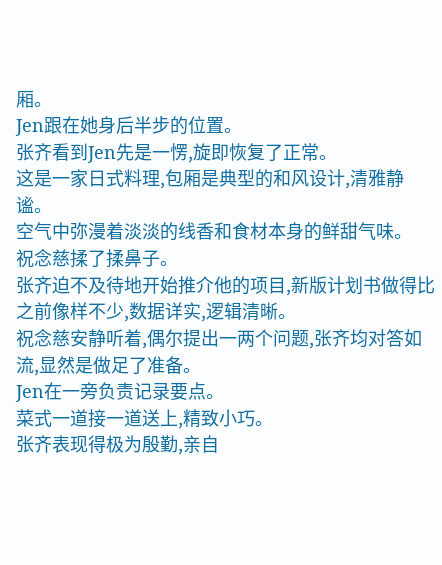厢。
Jen跟在她身后半步的位置。
张齐看到Jen先是一愣,旋即恢复了正常。
这是一家日式料理,包厢是典型的和风设计,清雅静谧。
空气中弥漫着淡淡的线香和食材本身的鲜甜气味。
祝念慈揉了揉鼻子。
张齐迫不及待地开始推介他的项目,新版计划书做得比之前像样不少,数据详实,逻辑清晰。
祝念慈安静听着,偶尔提出一两个问题,张齐均对答如流,显然是做足了准备。
Jen在一旁负责记录要点。
菜式一道接一道送上,精致小巧。
张齐表现得极为殷勤,亲自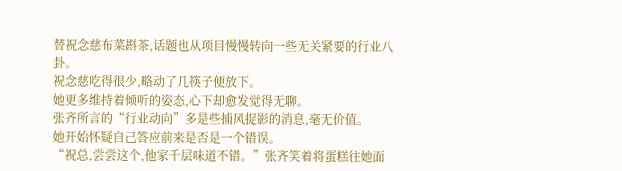替祝念慈布菜斟茶,话题也从项目慢慢转向一些无关紧要的行业八卦。
祝念慈吃得很少,略动了几筷子便放下。
她更多维持着倾听的姿态,心下却愈发觉得无聊。
张齐所言的“行业动向”多是些捕风捉影的消息,毫无价值。
她开始怀疑自己答应前来是否是一个错误。
“祝总,尝尝这个,他家千层味道不错。”张齐笑着将蛋糕往她面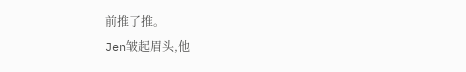前推了推。
Jen皱起眉头,他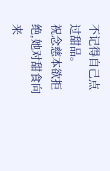不记得自己点过甜品。
祝念慈本欲拒绝,她对甜食向来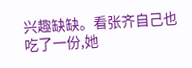兴趣缺缺。看张齐自己也吃了一份,她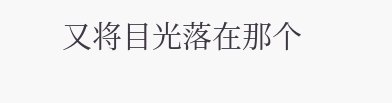又将目光落在那个